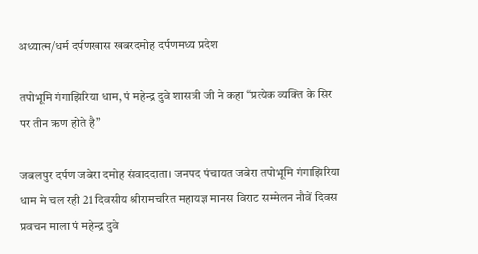अध्यात्म/धर्म दर्पणखास खबरदमोह दर्पणमध्य प्रदेश

तपोभूमि गंगाझिरिया धाम, पं महेन्द्र दुवे शासत्री जी ने कहा “प्रत्येक व्यक्ति के सिर पर तीन ऋण होते है”

जबलपुर दर्पण जबेरा दमोह संवाददाता। जनपद पंचायत जबेरा तपोभूमि गंगाझिरिया धाम मे चल रही 21 दिवसीय श्रीरामचरित महायज्ञ मानस विराट सम्मेलन नौवें दिवस प्रवचन माला पं महेन्द्र दुवे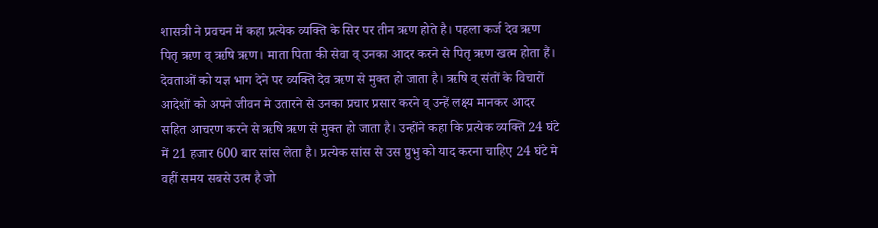शासत्री ने प्रवचन में कहा प्रत्येक व्यक्ति के सिर पर तीन ऋण होते है। पहला कर्ज देव ऋण पितृ ऋण व् ऋषि ऋण। माता पिता की सेवा व् उनका आदर करने से पितृ ऋण खत्म होता हैं। देवताओं को यज्ञ भाग देने पर व्यक्ति देव ऋण से मुक्त हो जाता है। ऋषि व् संतों के विचारों आदेशों को अपने जीवन मे उतारने से उनका प्रचार प्रसार करने व् उन्हें लक्ष्य मानकर आदर सहित आचरण करने से ऋषि ऋण से मुक्त हो जाता है। उन्होंने कहा कि प्रत्येक व्यक्ति 24 घंटे में 21 हजार 600 बार सांस लेता है। प्रत्येक सांस से उस प्रुभु को याद करना चाहिए 24 घंटे मे वहीं समय सबसे उत्म है जो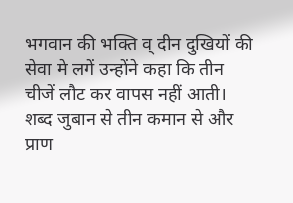भगवान की भक्ति व् दीन दुखियों की सेवा मे लगें उन्होंने कहा कि तीन चीजें लौट कर वापस नहीं आती। शब्द जुबान से तीन कमान से और प्राण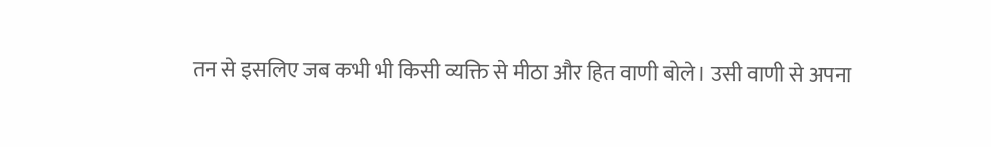तन से इसलिए जब कभी भी किसी व्यक्ति से मीठा और हित वाणी बोले। उसी वाणी से अपना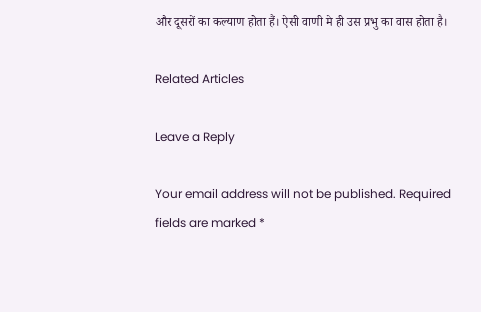और दूसरों का कल्याण होता हैं। ऐसी वाणी मे ही उस प्रभु का वास होता है।

Related Articles

Leave a Reply

Your email address will not be published. Required fields are marked *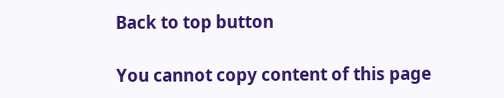Back to top button

You cannot copy content of this page